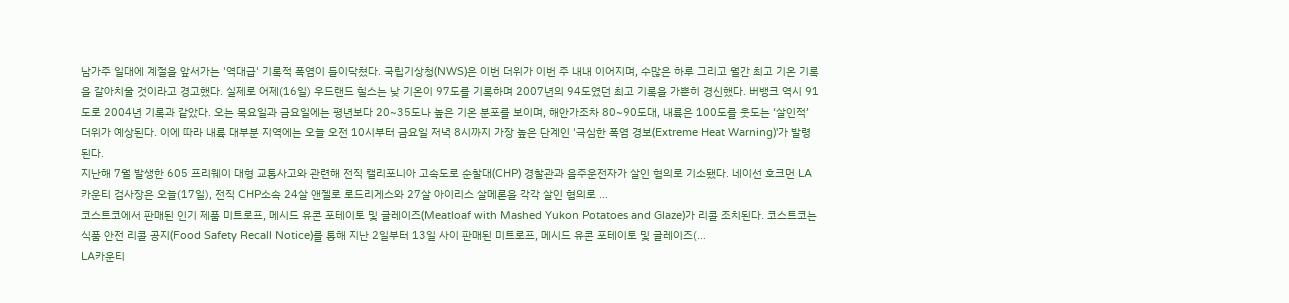남가주 일대에 계절을 앞서가는 '역대급' 기록적 폭염이 들이닥쳤다. 국립기상청(NWS)은 이번 더위가 이번 주 내내 이어지며, 수많은 하루 그리고 월간 최고 기온 기록을 갈아치울 것이라고 경고했다. 실제로 어제(16일) 우드랜드 힐스는 낮 기온이 97도를 기록하며 2007년의 94도였던 최고 기록을 가뿐히 경신했다. 버뱅크 역시 91도로 2004년 기록과 같았다. 오는 목요일과 금요일에는 평년보다 20~35도나 높은 기온 분포를 보이며, 해안가조차 80~90도대, 내륙은 100도를 웃도는 ‘살인적’ 더위가 예상된다. 이에 따라 내륙 대부분 지역에는 오늘 오전 10시부터 금요일 저녁 8시까지 가장 높은 단계인 '극심한 폭염 경보(Extreme Heat Warning)'가 발령된다.
지난해 7월 발생한 605 프리웨이 대형 교통사고와 관련해 전직 캘리포니아 고속도로 순찰대(CHP) 경찰관과 음주운전자가 살인 혐의로 기소됐다. 네이선 호크먼 LA카운티 검사장은 오늘(17일), 전직 CHP소속 24살 앤젤로 로드리게스와 27살 아이리스 살메론을 각각 살인 혐의로 …
코스트코에서 판매된 인기 제품 미트로프, 메시드 유콘 포테이토 및 글레이즈(Meatloaf with Mashed Yukon Potatoes and Glaze)가 리콜 조치된다. 코스트코는 식품 안전 리콜 공지(Food Safety Recall Notice)를 통해 지난 2일부터 13일 사이 판매된 미트로프, 메시드 유콘 포테이토 및 글레이즈(…
LA카운티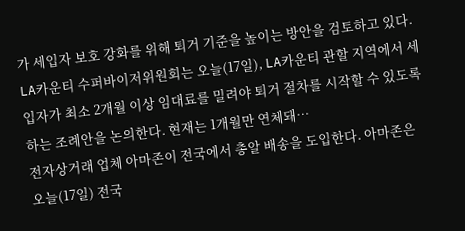가 세입자 보호 강화를 위해 퇴거 기준을 높이는 방안을 검토하고 있다. LA카운티 수퍼바이저위원회는 오늘(17일), LA카운티 관할 지역에서 세입자가 최소 2개월 이상 임대료를 밀려야 퇴거 절차를 시작할 수 있도록 하는 조례안을 논의한다. 현재는 1개월만 연체돼…
전자상거래 업체 아마존이 전국에서 총알 배송을 도입한다. 아마존은 오늘(17일) 전국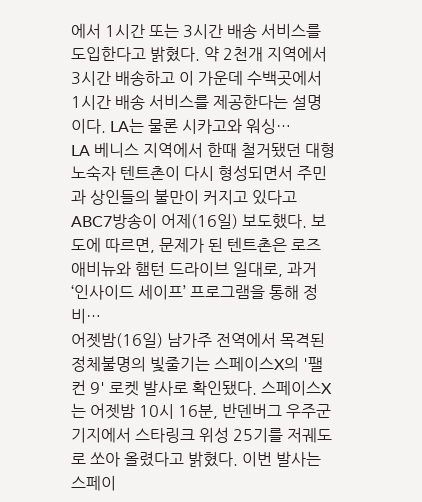에서 1시간 또는 3시간 배송 서비스를 도입한다고 밝혔다. 약 2천개 지역에서 3시간 배송하고 이 가운데 수백곳에서 1시간 배송 서비스를 제공한다는 설명이다. LA는 물론 시카고와 워싱…
LA 베니스 지역에서 한때 철거됐던 대형 노숙자 텐트촌이 다시 형성되면서 주민과 상인들의 불만이 커지고 있다고 ABC7방송이 어제(16일) 보도했다. 보도에 따르면, 문제가 된 텐트촌은 로즈 애비뉴와 햄턴 드라이브 일대로, 과거 ‘인사이드 세이프’ 프로그램을 통해 정비…
어젯밤(16일) 남가주 전역에서 목격된 정체불명의 빛줄기는 스페이스X의 '팰컨 9' 로켓 발사로 확인됐다. 스페이스X는 어젯밤 10시 16분, 반덴버그 우주군 기지에서 스타링크 위성 25기를 저궤도로 쏘아 올렸다고 밝혔다. 이번 발사는 스페이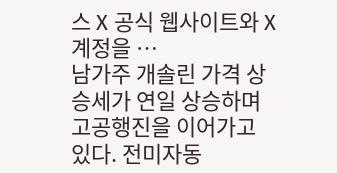스 X 공식 웹사이트와 X계정을 …
남가주 개솔린 가격 상승세가 연일 상승하며 고공행진을 이어가고 있다. 전미자동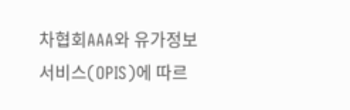차협회AAA와 유가정보서비스(OPIS)에 따르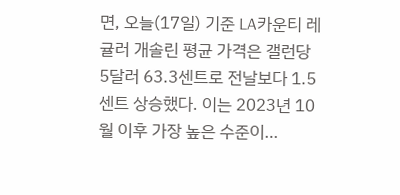면, 오늘(17일) 기준 LA카운티 레귤러 개솔린 평균 가격은 갤런당 5달러 63.3센트로 전날보다 1.5센트 상승했다. 이는 2023년 10월 이후 가장 높은 수준이…